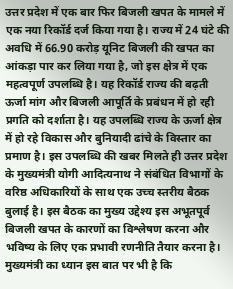उत्तर प्रदेश में एक बार फिर बिजली खपत के मामले में एक नया रिकॉर्ड दर्ज किया गया है। राज्य में 24 घंटे की अवधि में 66.90 करोड़ यूनिट बिजली की खपत का आंकड़ा पार कर लिया गया है, जो इस क्षेत्र में एक महत्वपूर्ण उपलब्धि है। यह रिकॉर्ड राज्य की बढ़ती ऊर्जा मांग और बिजली आपूर्ति के प्रबंधन में हो रही प्रगति को दर्शाता है। यह उपलब्धि राज्य के ऊर्जा क्षेत्र में हो रहे विकास और बुनियादी ढांचे के विस्तार का प्रमाण है। इस उपलब्धि की खबर मिलते ही उत्तर प्रदेश के मुख्यमंत्री योगी आदित्यनाथ ने संबंधित विभागों के वरिष्ठ अधिकारियों के साथ एक उच्च स्तरीय बैठक बुलाई है। इस बैठक का मुख्य उद्देश्य इस अभूतपूर्व बिजली खपत के कारणों का विश्लेषण करना और भविष्य के लिए एक प्रभावी रणनीति तैयार करना है। मुख्यमंत्री का ध्यान इस बात पर भी है कि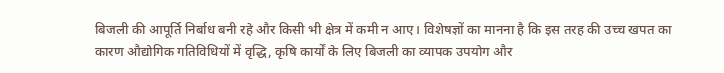बिजली की आपूर्ति निर्बाध बनी रहे और किसी भी क्षेत्र में कमी न आए। विशेषज्ञों का मानना है कि इस तरह की उच्च खपत का कारण औद्योगिक गतिविधियों में वृद्धि, कृषि कार्यों के लिए बिजली का व्यापक उपयोग और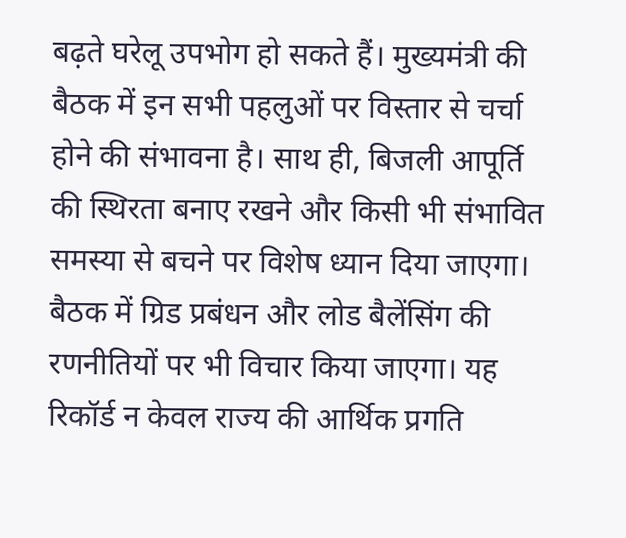बढ़ते घरेलू उपभोग हो सकते हैं। मुख्यमंत्री की बैठक में इन सभी पहलुओं पर विस्तार से चर्चा होने की संभावना है। साथ ही, बिजली आपूर्ति की स्थिरता बनाए रखने और किसी भी संभावित समस्या से बचने पर विशेष ध्यान दिया जाएगा। बैठक में ग्रिड प्रबंधन और लोड बैलेंसिंग की रणनीतियों पर भी विचार किया जाएगा। यह रिकॉर्ड न केवल राज्य की आर्थिक प्रगति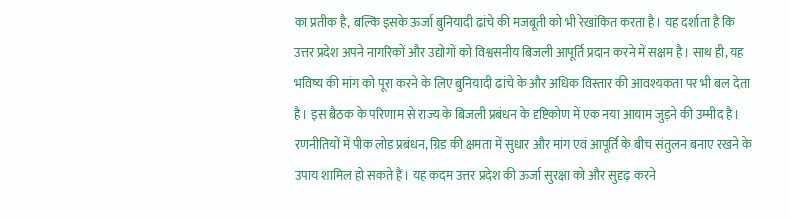का प्रतीक है, बल्कि इसके ऊर्जा बुनियादी ढांचे की मजबूती को भी रेखांकित करता है। यह दर्शाता है कि उत्तर प्रदेश अपने नागरिकों और उद्योगों को विश्वसनीय बिजली आपूर्ति प्रदान करने में सक्षम है। साथ ही, यह भविष्य की मांग को पूरा करने के लिए बुनियादी ढांचे के और अधिक विस्तार की आवश्यकता पर भी बल देता है। इस बैठक के परिणाम से राज्य के बिजली प्रबंधन के दृष्टिकोण में एक नया आयाम जुड़ने की उम्मीद है। रणनीतियों में पीक लोड प्रबंधन, ग्रिड की क्षमता में सुधार और मांग एवं आपूर्ति के बीच संतुलन बनाए रखने के उपाय शामिल हो सकते हैं। यह कदम उत्तर प्रदेश की ऊर्जा सुरक्षा को और सुदृढ़ करने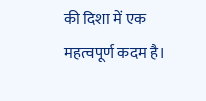की दिशा में एक महत्वपूर्ण कदम है।